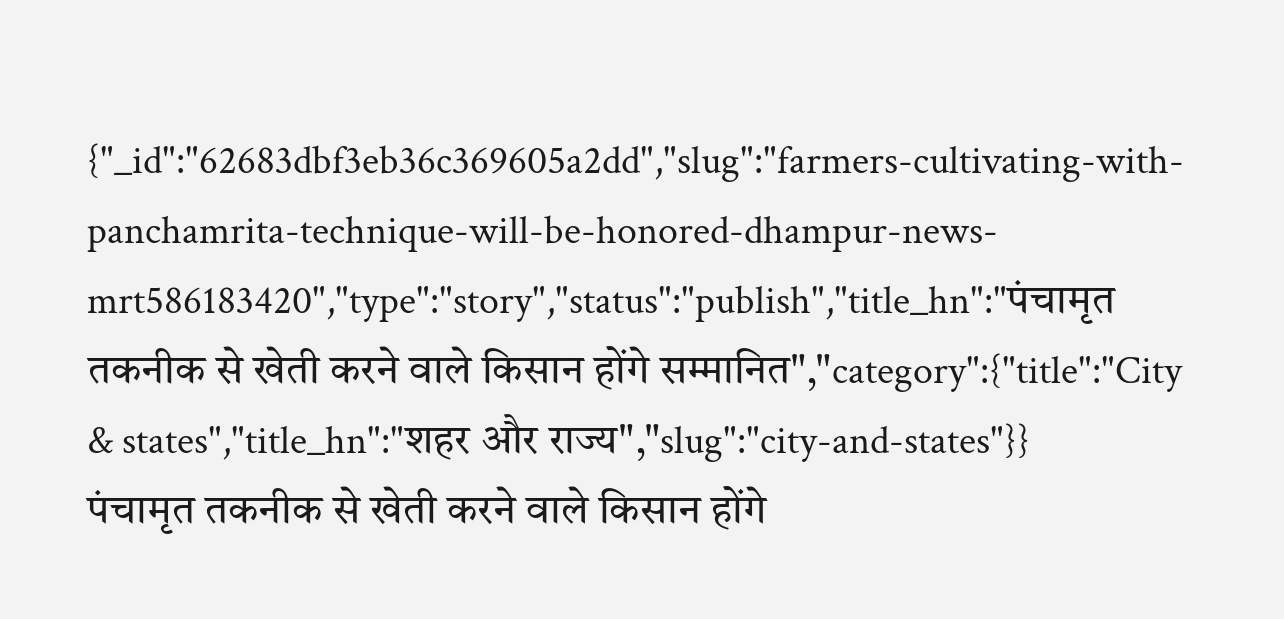{"_id":"62683dbf3eb36c369605a2dd","slug":"farmers-cultivating-with-panchamrita-technique-will-be-honored-dhampur-news-mrt586183420","type":"story","status":"publish","title_hn":"पंचामृत तकनीक से खेती करने वाले किसान होंगे सम्मानित","category":{"title":"City & states","title_hn":"शहर और राज्य","slug":"city-and-states"}}
पंचामृत तकनीक से खेती करने वाले किसान होंगे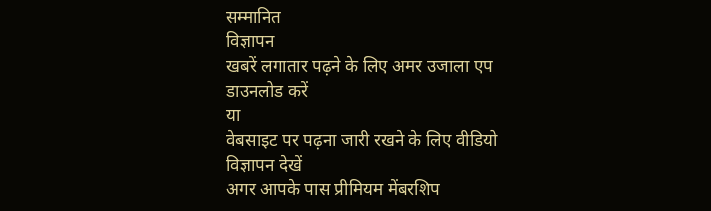सम्मानित
विज्ञापन
खबरें लगातार पढ़ने के लिए अमर उजाला एप डाउनलोड करें
या
वेबसाइट पर पढ़ना जारी रखने के लिए वीडियो विज्ञापन देखें
अगर आपके पास प्रीमियम मेंबरशिप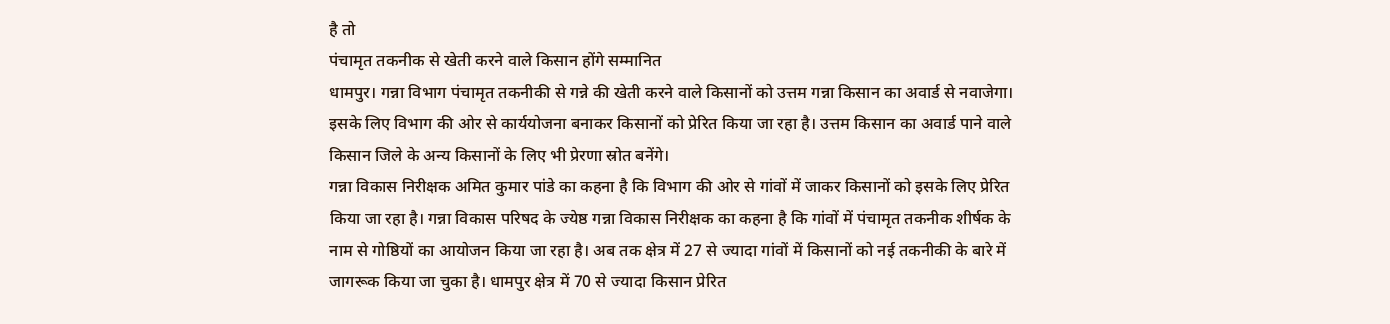है तो
पंचामृत तकनीक से खेती करने वाले किसान होंगे सम्मानित
धामपुर। गन्ना विभाग पंचामृत तकनीकी से गन्ने की खेती करने वाले किसानों को उत्तम गन्ना किसान का अवार्ड से नवाजेगा। इसके लिए विभाग की ओर से कार्ययोजना बनाकर किसानों को प्रेरित किया जा रहा है। उत्तम किसान का अवार्ड पाने वाले किसान जिले के अन्य किसानों के लिए भी प्रेरणा स्रोत बनेंगे।
गन्ना विकास निरीक्षक अमित कुमार पांडे का कहना है कि विभाग की ओर से गांवों में जाकर किसानों को इसके लिए प्रेरित किया जा रहा है। गन्ना विकास परिषद के ज्येष्ठ गन्ना विकास निरीक्षक का कहना है कि गांवों में पंचामृत तकनीक शीर्षक के नाम से गोष्ठियों का आयोजन किया जा रहा है। अब तक क्षेत्र में 27 से ज्यादा गांवों में किसानों को नई तकनीकी के बारे में जागरूक किया जा चुका है। धामपुर क्षेत्र में 70 से ज्यादा किसान प्रेरित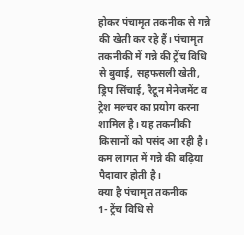होकर पंचामृत तकनीक से गन्ने की खेती कर रहे हैं। पंचामृत तकनीकी में गन्ने की ट्रेंच विधि से बुवाई, सहफसली खेती, ड्रिप सिंचाई, रैटून मेनेजमेंट व ट्रेश मल्चर का प्रयोग करना शामिल है। यह तकनीकी किसानों को पसंद आ रही है। कम लागत में गन्ने की बढ़िया पैदावार होती है।
क्या है पंचामृत तकनीक
1- ट्रेंच विधि से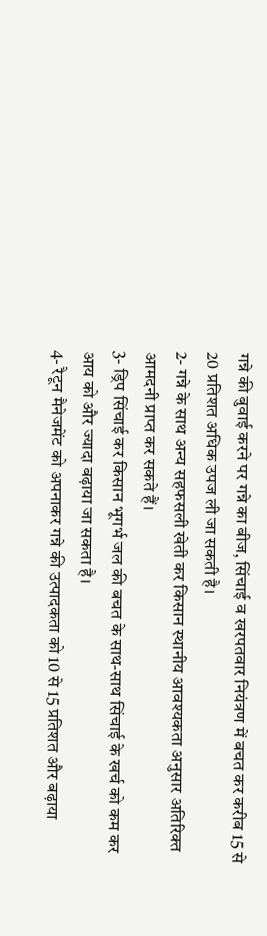गन्ने की बुवाई करने पर गन्ने का बीज, सिंचाई व खरपतवार नियंत्रण में बचत कर करीब 15 से 20 प्रतिशत अधिक उपज ली जा सकती है।
2- गन्ने के साथ अन्य सहफसली खेती कर किसान स्थानीय आवश्यकता अनुसार अतिरिक्त आमदनी प्राप्त कर सकते हैं।
3- ड्रिप सिंचाई कर किसान भूगर्भ जल की बचत के साथ-साथ सिंचाई के खर्च को कम कर आय को और ज्यादा बढ़ाया जा सकता है।
4- रैटून मैनेजमेंट को अपनाकर गन्ने की उत्पादकता को 10 से 15 प्रतिशत और बढ़ाया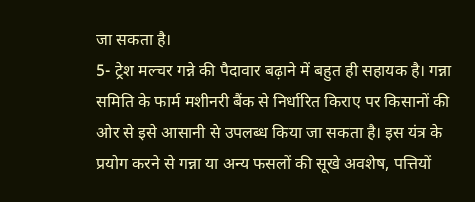जा सकता है।
5- ट्रेश मल्चर गन्ने की पैदावार बढ़ाने में बहुत ही सहायक है। गन्ना समिति के फार्म मशीनरी बैंक से निर्धारित किराए पर किसानों की ओर से इसे आसानी से उपलब्ध किया जा सकता है। इस यंत्र के प्रयोग करने से गन्ना या अन्य फसलों की सूखे अवशेष, पत्तियों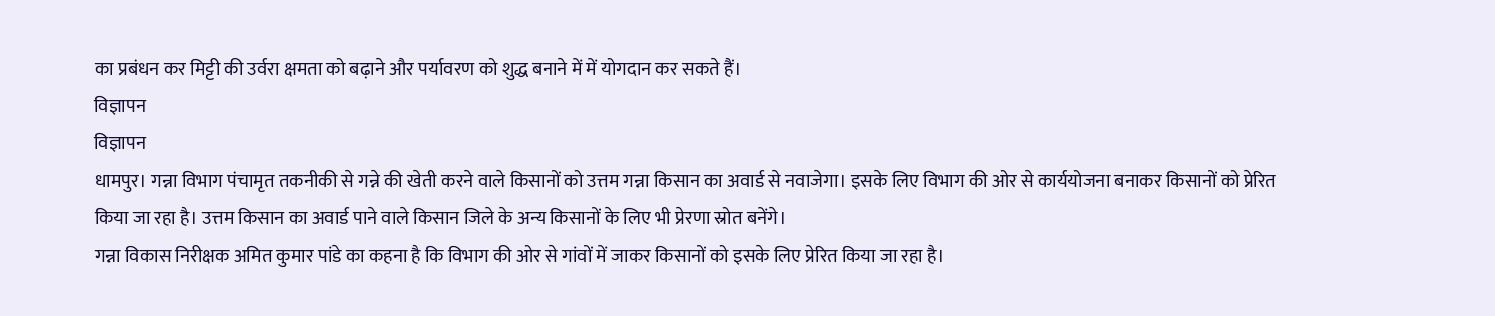का प्रबंधन कर मिट्टी की उर्वरा क्षमता को बढ़ाने और पर्यावरण को शुद्ध बनाने में में योगदान कर सकते हैं।
विज्ञापन
विज्ञापन
धामपुर। गन्ना विभाग पंचामृत तकनीकी से गन्ने की खेती करने वाले किसानों को उत्तम गन्ना किसान का अवार्ड से नवाजेगा। इसके लिए विभाग की ओर से कार्ययोजना बनाकर किसानों को प्रेरित किया जा रहा है। उत्तम किसान का अवार्ड पाने वाले किसान जिले के अन्य किसानों के लिए भी प्रेरणा स्रोत बनेंगे।
गन्ना विकास निरीक्षक अमित कुमार पांडे का कहना है कि विभाग की ओर से गांवों में जाकर किसानों को इसके लिए प्रेरित किया जा रहा है।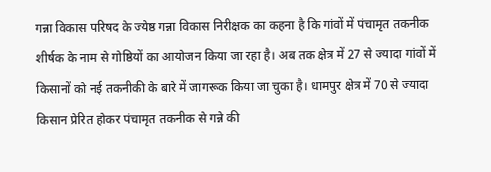गन्ना विकास परिषद के ज्येष्ठ गन्ना विकास निरीक्षक का कहना है कि गांवों में पंचामृत तकनीक शीर्षक के नाम से गोष्ठियों का आयोजन किया जा रहा है। अब तक क्षेत्र में 27 से ज्यादा गांवों में किसानों को नई तकनीकी के बारे में जागरूक किया जा चुका है। धामपुर क्षेत्र में 70 से ज्यादा किसान प्रेरित होकर पंचामृत तकनीक से गन्ने की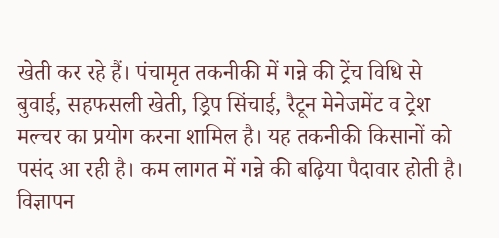खेती कर रहे हैं। पंचामृत तकनीकी में गन्ने की ट्रेंच विधि से बुवाई, सहफसली खेती, ड्रिप सिंचाई, रैटून मेनेजमेंट व ट्रेश मल्चर का प्रयोग करना शामिल है। यह तकनीकी किसानों को पसंद आ रही है। कम लागत में गन्ने की बढ़िया पैदावार होती है।
विज्ञापन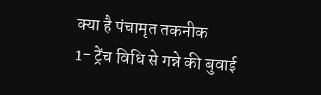क्या है पंचामृत तकनीक
1- ट्रेंच विधि से गन्ने की बुवाई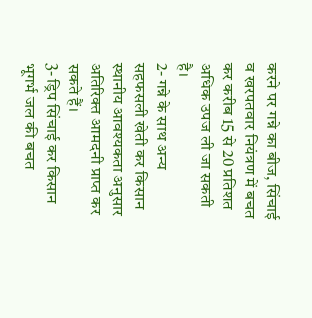करने पर गन्ने का बीज, सिंचाई व खरपतवार नियंत्रण में बचत कर करीब 15 से 20 प्रतिशत अधिक उपज ली जा सकती है।
2- गन्ने के साथ अन्य सहफसली खेती कर किसान स्थानीय आवश्यकता अनुसार अतिरिक्त आमदनी प्राप्त कर सकते हैं।
3- ड्रिप सिंचाई कर किसान भूगर्भ जल की बचत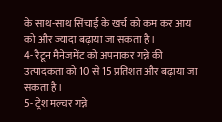के साथ-साथ सिंचाई के खर्च को कम कर आय को और ज्यादा बढ़ाया जा सकता है।
4- रैटून मैनेजमेंट को अपनाकर गन्ने की उत्पादकता को 10 से 15 प्रतिशत और बढ़ाया जा सकता है।
5- ट्रेश मल्चर गन्ने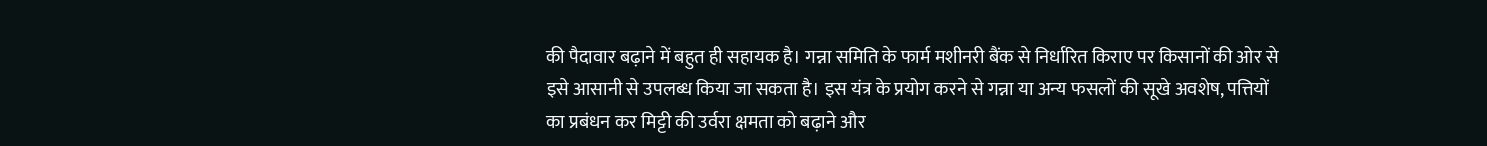की पैदावार बढ़ाने में बहुत ही सहायक है। गन्ना समिति के फार्म मशीनरी बैंक से निर्धारित किराए पर किसानों की ओर से इसे आसानी से उपलब्ध किया जा सकता है। इस यंत्र के प्रयोग करने से गन्ना या अन्य फसलों की सूखे अवशेष, पत्तियों का प्रबंधन कर मिट्टी की उर्वरा क्षमता को बढ़ाने और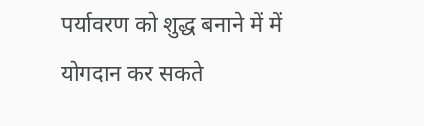पर्यावरण को शुद्ध बनाने में में योगदान कर सकते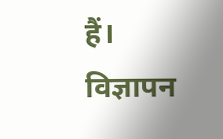हैं।
विज्ञापन